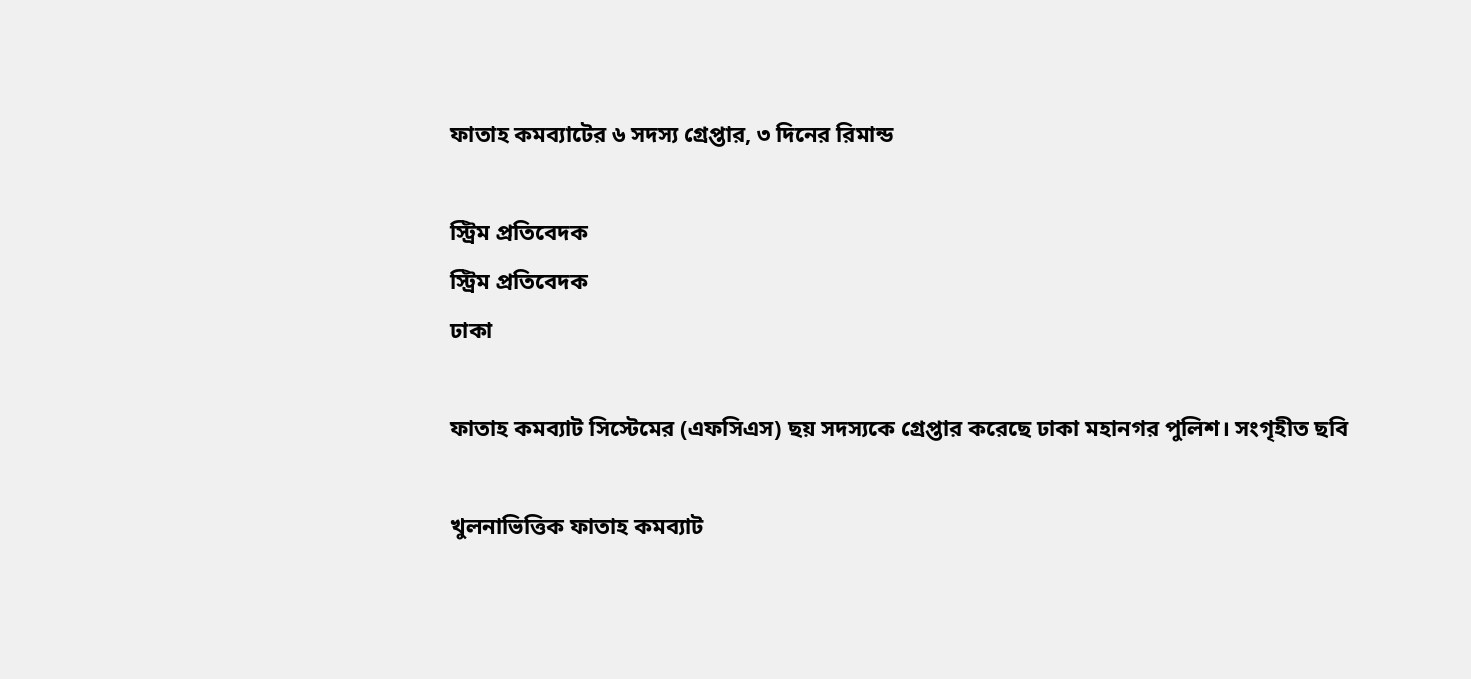ফাতাহ কমব্যাটের ৬ সদস্য গ্রেপ্তার, ৩ দিনের রিমান্ড

স্ট্রিম প্রতিবেদক
স্ট্রিম প্রতিবেদক
ঢাকা

ফাতাহ কমব্যাট সিস্টেমের (এফসিএস) ছয় সদস্যকে গ্রেপ্তার করেছে ঢাকা মহানগর পুলিশ। সংগৃহীত ছবি

খুলনাভিত্তিক ফাতাহ কমব্যাট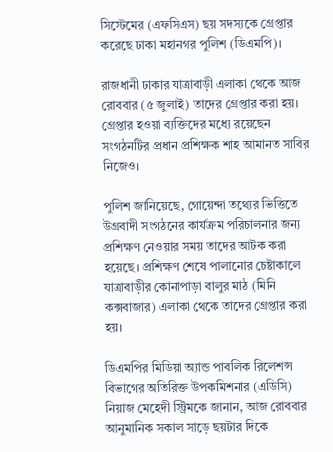সিস্টেমের (এফসিএস) ছয় সদস্যকে গ্রেপ্তার করেছে ঢাকা মহানগর পুলিশ (ডিএমপি)।

রাজধানী ঢাকার যাত্রাবাড়ী এলাকা থেকে আজ রোববার (৫ জুলাই) তাদের গ্রেপ্তার করা হয়। গ্রেপ্তার হওয়া ব্যক্তিদের মধ্যে রয়েছেন সংগঠনটির প্রধান প্রশিক্ষক শাহ আমানত সাবির নিজেও।

পুলিশ জানিয়েছে, গোয়েন্দা তথ্যের ভিত্তিতে উগ্রবাদী সংগঠনের কার্যক্রম পরিচালনার জন্য প্রশিক্ষণ নেওয়ার সময় তাদের আটক করা হয়েছে। প্রশিক্ষণ শেষে পালানোর চেষ্টাকালে যাত্রাবাড়ীর কোনাপাড়া বালুর মাঠ (মিনি কক্সবাজার) এলাকা থেকে তাদের গ্রেপ্তার করা হয়।

ডিএমপির মিডিয়া অ্যান্ড পাবলিক রিলেশন্স বিভাগের অতিরিক্ত উপকমিশনার (এডিসি) নিয়াজ মেহেদী স্ট্রিমকে জানান, আজ রোববার আনুমানিক সকাল সাড়ে ছয়টার দিকে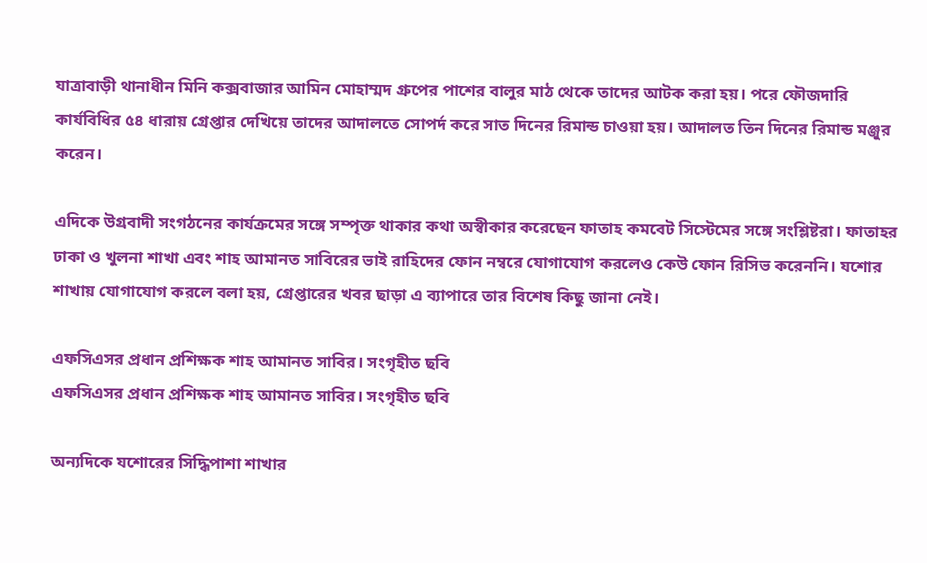যাত্রাবাড়ী থানাধীন মিনি কক্সবাজার আমিন মোহাম্মদ গ্রুপের পাশের বালুর মাঠ থেকে তাদের আটক করা হয়। পরে ফৌজদারি কার্যবিধির ৫৪ ধারায় গ্রেপ্তার দেখিয়ে তাদের আদালতে সোপর্দ করে সাত দিনের রিমান্ড চাওয়া হয়। আদালত তিন দিনের রিমান্ড মঞ্জুর করেন।

এদিকে উগ্রবাদী সংগঠনের কার্যক্রমের সঙ্গে সম্পৃক্ত থাকার কথা অস্বীকার করেছেন ফাতাহ কমবেট সিস্টেমের সঙ্গে সংশ্লিষ্টরা। ফাতাহর ঢাকা ও খুলনা শাখা এবং শাহ আমানত সাবিরের ভাই রাহিদের ফোন নম্বরে যোগাযোগ করলেও কেউ ফোন রিসিভ করেননি। যশোর শাখায় যোগাযোগ করলে বলা হয়, গ্রেপ্তারের খবর ছাড়া এ ব্যাপারে তার বিশেষ কিছু জানা নেই।

এফসিএসর প্রধান প্রশিক্ষক শাহ আমানত সাবির। সংগৃহীত ছবি
এফসিএসর প্রধান প্রশিক্ষক শাহ আমানত সাবির। সংগৃহীত ছবি

অন্যদিকে যশোরের সিদ্ধিপাশা শাখার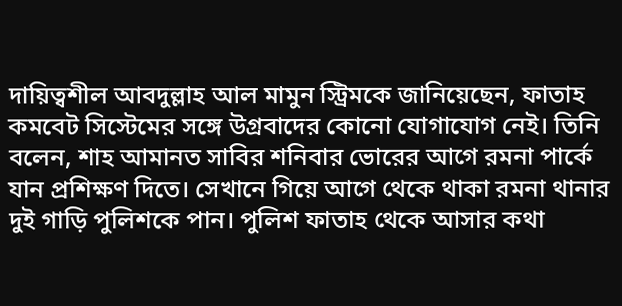দায়িত্বশীল আবদুল্লাহ আল মামুন স্ট্রিমকে জানিয়েছেন, ফাতাহ কমবেট সিস্টেমের সঙ্গে উগ্রবাদের কোনো যোগাযোগ নেই। তিনি বলেন, শাহ আমানত সাবির শনিবার ভোরের আগে রমনা পার্কে যান প্রশিক্ষণ দিতে। সেখানে গিয়ে আগে থেকে থাকা রমনা থানার দুই গাড়ি পুলিশকে পান। পুলিশ ফাতাহ থেকে আসার কথা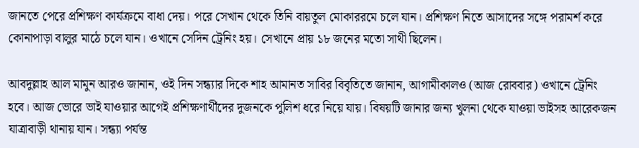জানতে পেরে প্রশিক্ষণ কার্যক্রমে বাধা দেয়। পরে সেখান থেকে তিনি বায়তুল মোকাররমে চলে যান। প্রশিক্ষণ নিতে আসাদের সঙ্গে পরামর্শ করে কোনাপাড়া বালুর মাঠে চলে যান। ওখানে সেদিন ট্রেনিং হয়। সেখানে প্রায় ১৮ জনের মতো সাথী ছিলেন।

আবদুল্লাহ আল মামুন আরও জানান, ওই দিন সন্ধ্যার দিকে শাহ আমানত সাবির বিবৃতিতে জানান, আগামীকালও (আজ রোববার) ওখানে ট্রেনিং হবে। আজ ভোরে ভাই যাওয়ার আগেই প্রশিক্ষণার্থীদের দুজনকে পুলিশ ধরে নিয়ে যায়। বিষয়টি জানার জন্য খুলনা থেকে যাওয়া ভাইসহ আরেকজন যাত্রাবাড়ী থানায় যান। সন্ধ্যা পর্যন্ত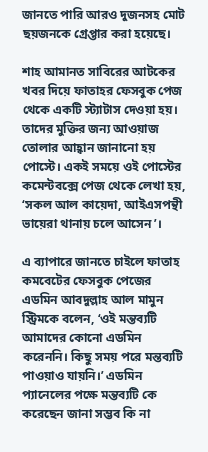জানতে পারি আরও দুজনসহ মোট ছয়জনকে গ্রেপ্তার করা হয়েছে।

শাহ আমানত সাবিরের আটকের খবর দিয়ে ফাতাহর ফেসবুক পেজ থেকে একটি স্ট্যাটাস দেওয়া হয়। তাদের মুক্তির জন্য আওয়াজ তোলার আহ্বান জানানো হয় পোস্টে। একই সময়ে ওই পোস্টের কমেন্টবক্সে পেজ থেকে লেখা হয়, ‘সকল আল কায়েদা, আইএসপন্থী ভায়েরা থানায় চলে আসেন’।

এ ব্যাপারে জানতে চাইলে ফাতাহ কমবেটের ফেসবুক পেজের এডমিন আবদুল্লাহ আল মামুন স্ট্রিমকে বলেন, ‘ওই মন্তব্যটি আমাদের কোনো এডমিন করেননি। কিছু সময় পরে মন্তব্যটি পাওয়াও যায়নি।’ এডমিন প্যানেলের পক্ষে মন্তব্যটি কে করেছেন জানা সম্ভব কি না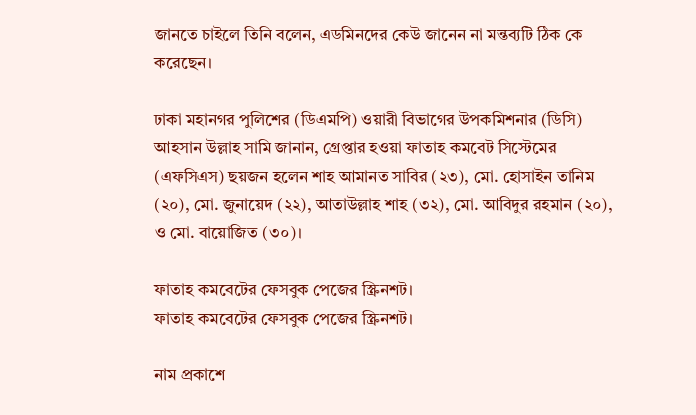জানতে চাইলে তিনি বলেন, এডমিনদের কেউ জানেন না মন্তব্যটি ঠিক কে করেছেন।

ঢাকা মহানগর পুলিশের (ডিএমপি) ওয়ারী বিভাগের উপকমিশনার (ডিসি) আহসান উল্লাহ সামি জানান, গ্রেপ্তার হওয়া ফাতাহ কমবেট সিস্টেমের (এফসিএস) ছয়জন হলেন শাহ আমানত সাবির (২৩), মো. হোসাইন তানিম (২০), মো. জুনায়েদ (২২), আতাউল্লাহ শাহ (৩২), মো. আবিদুর রহমান (২০), ও মো. বায়োজিত (৩০)।

ফাতাহ কমবেটের ফেসবুক পেজের স্ক্রিনশট।
ফাতাহ কমবেটের ফেসবুক পেজের স্ক্রিনশট।

নাম প্রকাশে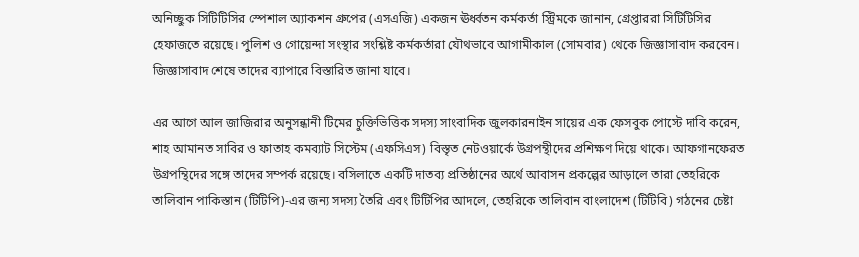অনিচ্ছুক সিটিটিসির স্পেশাল অ্যাকশন গ্রুপের (এসএজি) একজন ঊর্ধ্বতন কর্মকর্তা স্ট্রিমকে জানান, গ্রেপ্তাররা সিটিটিসির হেফাজতে রয়েছে। পুলিশ ও গোয়েন্দা সংস্থার সংশ্লিষ্ট কর্মকর্তারা যৌথভাবে আগামীকাল (সোমবার) থেকে জিজ্ঞাসাবাদ করবেন। জিজ্ঞাসাবাদ শেষে তাদের ব্যাপারে বিস্তারিত জানা যাবে।

এর আগে আল জাজিরার অনুসন্ধানী টিমের চুক্তিভিত্তিক সদস্য সাংবাদিক জুলকারনাইন সায়ের এক ফেসবুক পোস্টে দাবি করেন, শাহ আমানত সাবির ও ফাতাহ কমব্যাট সিস্টেম (এফসিএস) বিস্তৃত নেটওয়ার্কে উগ্রপন্থীদের প্রশিক্ষণ দিয়ে থাকে। আফগানফেরত উগ্রপন্থিদের সঙ্গে তাদের সম্পর্ক রয়েছে। বসিলাতে একটি দাতব্য প্রতিষ্ঠানের অর্থে আবাসন প্রকল্পের আড়ালে তারা তেহরিকে তালিবান পাকিস্তান (টিটিপি)-এর জন্য সদস্য তৈরি এবং টিটিপির আদলে, তেহরিকে তালিবান বাংলাদেশ (টিটিবি) গঠনের চেষ্টা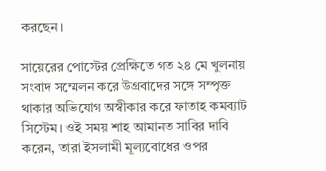করছেন।

সায়েরের পোস্টের প্রেক্ষিতে গত ২৪ মে খুলনায় সংবাদ সম্মেলন করে উগ্রবাদের সঙ্গে সম্পৃক্ত থাকার অভিযোগ অস্বীকার করে ফাতাহ কমব্যাট সিস্টেম। ওই সময় শাহ আমানত সাবির দাবি করেন, তারা ইসলামী মূল্যবোধের ওপর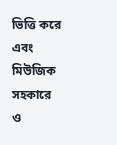ভিত্তি করে এবং মিউজিক সহকারে ও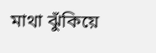মাথা ঝুঁকিয়ে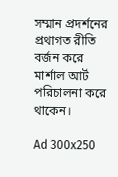সম্মান প্রদর্শনের প্রথাগত রীতি বর্জন করে মার্শাল আর্ট পরিচালনা করে থাকেন।

Ad 300x250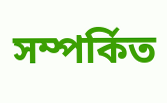সম্পর্কিত